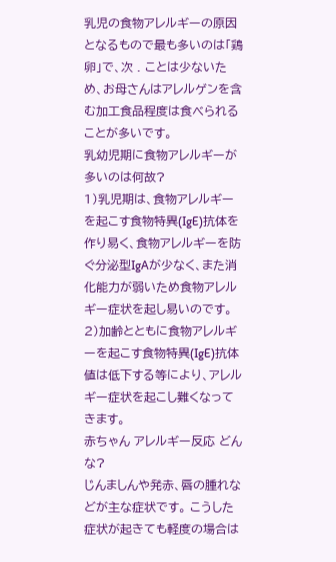乳児の食物アレルギーの原因となるもので最も多いのは「鶏卵」で、次 . ことは少ないため、お母さんはアレルゲンを含む加工食品程度は食べられることが多いです。
乳幼児期に食物アレルギーが多いのは何故?
1)乳児期は、食物アレルギーを起こす食物特異(IgE)抗体を作り易く、食物アレルギーを防ぐ分泌型IgAが少なく、また消化能力が弱いため食物アレルギー症状を起し易いのです。 2)加齢とともに食物アレルギーを起こす食物特異(IgE)抗体値は低下する等により、アレルギー症状を起こし難くなってきます。
赤ちゃん アレルギー反応 どんな?
じんましんや発赤、唇の腫れなどが主な症状です。 こうした症状が起きても軽度の場合は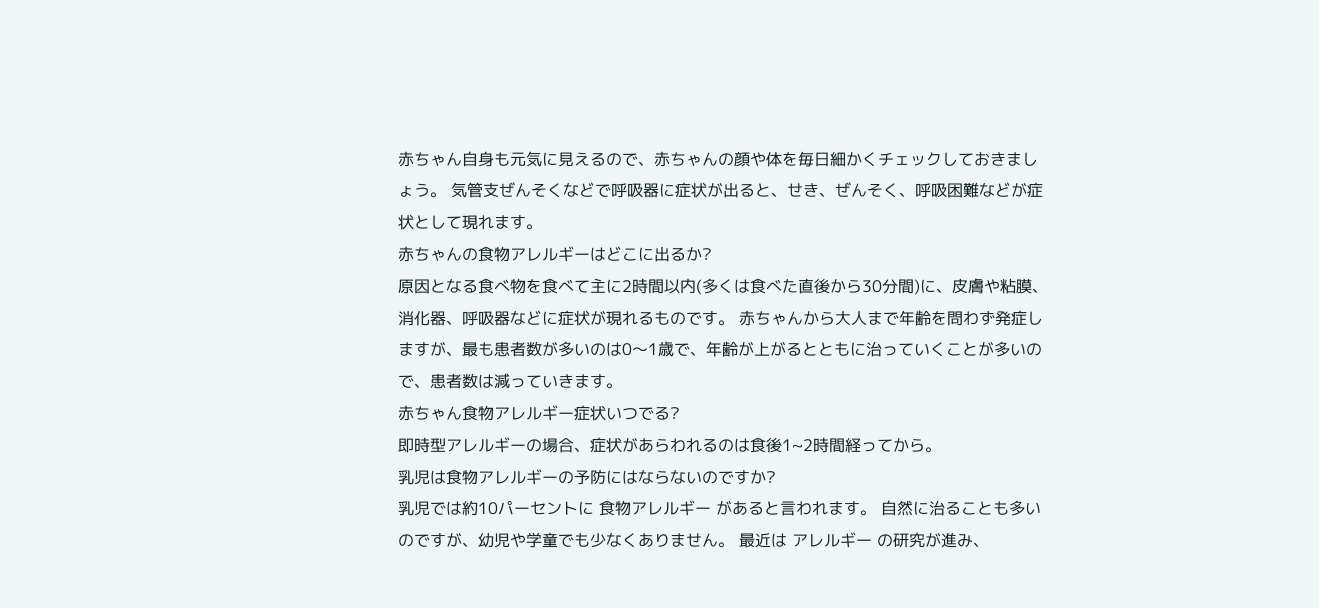赤ちゃん自身も元気に見えるので、赤ちゃんの顔や体を毎日細かくチェックしておきましょう。 気管支ぜんそくなどで呼吸器に症状が出ると、せき、ぜんそく、呼吸困難などが症状として現れます。
赤ちゃんの食物アレルギーはどこに出るか?
原因となる食べ物を食べて主に2時間以内(多くは食べた直後から30分間)に、皮膚や粘膜、消化器、呼吸器などに症状が現れるものです。 赤ちゃんから大人まで年齢を問わず発症しますが、最も患者数が多いのは0〜1歳で、年齢が上がるとともに治っていくことが多いので、患者数は減っていきます。
赤ちゃん食物アレルギー症状いつでる?
即時型アレルギーの場合、症状があらわれるのは食後1~2時間経ってから。
乳児は食物アレルギーの予防にはならないのですか?
乳児では約10パーセントに 食物アレルギー があると言われます。 自然に治ることも多いのですが、幼児や学童でも少なくありません。 最近は アレルギー の研究が進み、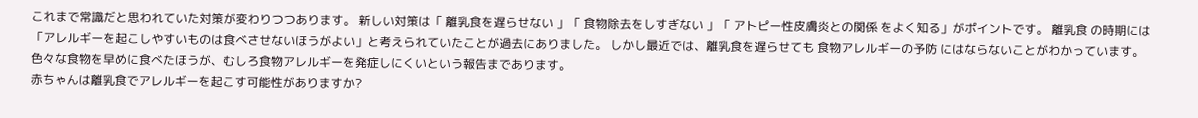これまで常識だと思われていた対策が変わりつつあります。 新しい対策は「 離乳食を遅らせない 」「 食物除去をしすぎない 」「 アトピー性皮膚炎との関係 をよく知る」がポイントです。 離乳食 の時期には「アレルギーを起こしやすいものは食べさせないほうがよい」と考えられていたことが過去にありました。 しかし最近では、離乳食を遅らせても 食物アレルギーの予防 にはならないことがわかっています。 色々な食物を早めに食べたほうが、むしろ食物アレルギーを発症しにくいという報告まであります。
赤ちゃんは離乳食でアレルギーを起こす可能性がありますか?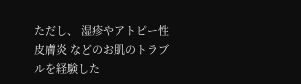ただし、 湿疹やアトピー性皮膚炎 などのお肌のトラブルを経験した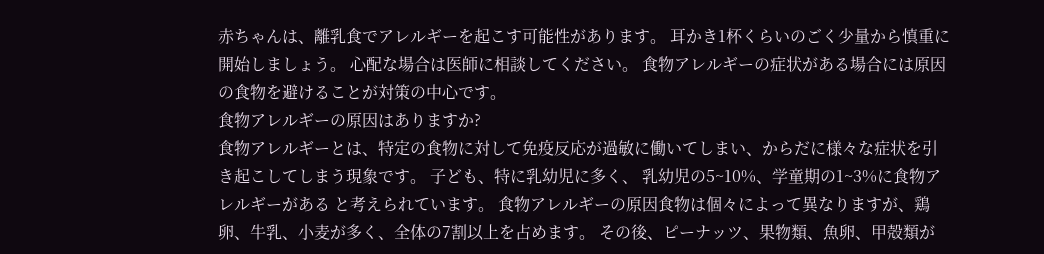赤ちゃんは、離乳食でアレルギーを起こす可能性があります。 耳かき1杯くらいのごく少量から慎重に開始しましょう。 心配な場合は医師に相談してください。 食物アレルギーの症状がある場合には原因の食物を避けることが対策の中心です。
食物アレルギーの原因はありますか?
食物アレルギーとは、特定の食物に対して免疫反応が過敏に働いてしまい、からだに様々な症状を引き起こしてしまう現象です。 子ども、特に乳幼児に多く、 乳幼児の5~10%、学童期の1~3%に食物アレルギーがある と考えられています。 食物アレルギーの原因食物は個々によって異なりますが、鶏卵、牛乳、小麦が多く、全体の7割以上を占めます。 その後、ピーナッツ、果物類、魚卵、甲殻類が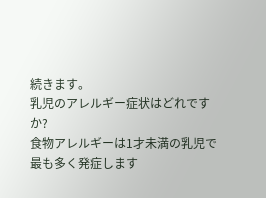続きます。
乳児のアレルギー症状はどれですか?
食物アレルギーは1才未満の乳児で最も多く発症します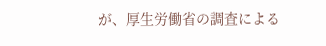が、厚生労働省の調査による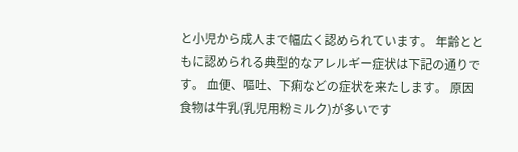と小児から成人まで幅広く認められています。 年齢とともに認められる典型的なアレルギー症状は下記の通りです。 血便、嘔吐、下痢などの症状を来たします。 原因食物は牛乳(乳児用粉ミルク)が多いです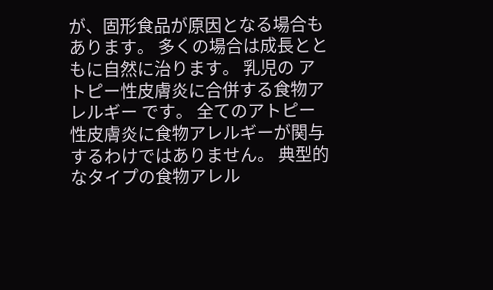が、固形食品が原因となる場合もあります。 多くの場合は成長とともに自然に治ります。 乳児の アトピー性皮膚炎に合併する食物アレルギー です。 全てのアトピー性皮膚炎に食物アレルギーが関与するわけではありません。 典型的なタイプの食物アレル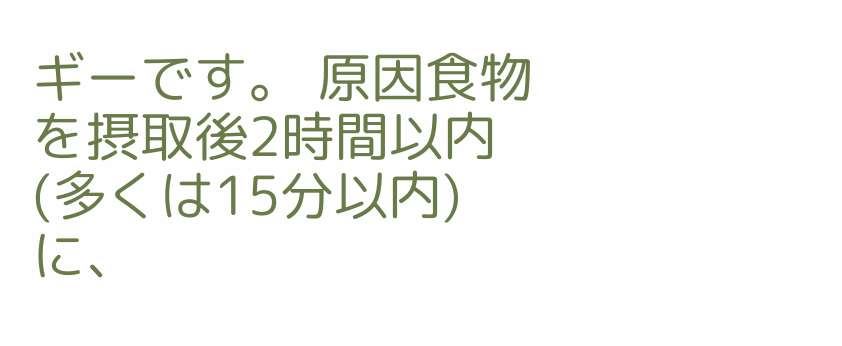ギーです。 原因食物を摂取後2時間以内(多くは15分以内)に、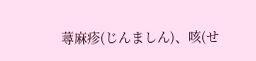蕁麻疹(じんましん)、咳(せ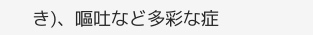き)、嘔吐など多彩な症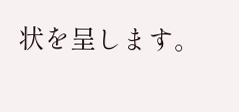状を呈します。